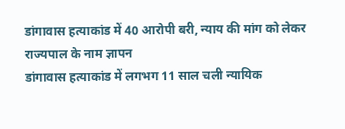डांगावास हत्याकांड में 40 आरोपी बरी, न्याय की मांग को लेकर राज्यपाल के नाम ज्ञापन
डांगावास हत्याकांड में लगभग 11 साल चली न्यायिक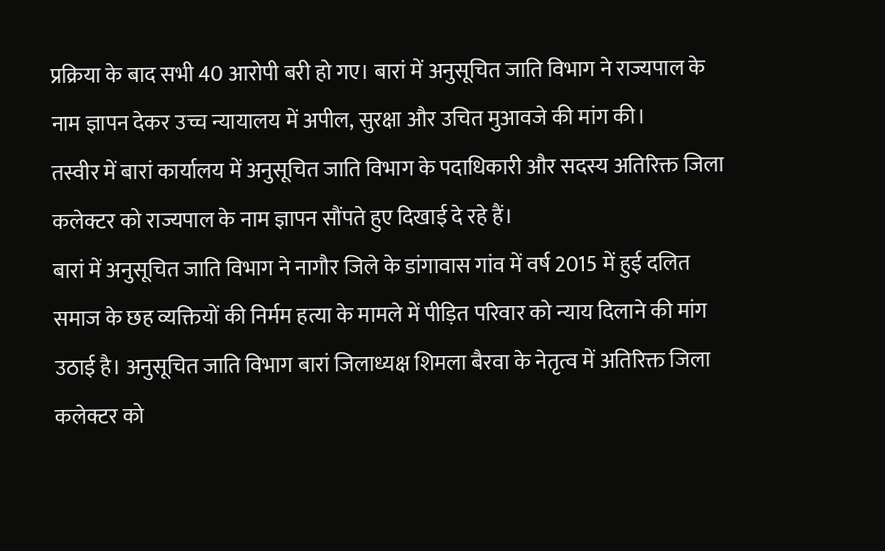प्रक्रिया के बाद सभी 40 आरोपी बरी हो गए। बारां में अनुसूचित जाति विभाग ने राज्यपाल के नाम ज्ञापन देकर उच्च न्यायालय में अपील, सुरक्षा और उचित मुआवजे की मांग की।
तस्वीर में बारां कार्यालय में अनुसूचित जाति विभाग के पदाधिकारी और सदस्य अतिरिक्त जिला कलेक्टर को राज्यपाल के नाम ज्ञापन सौंपते हुए दिखाई दे रहे हैं।
बारां में अनुसूचित जाति विभाग ने नागौर जिले के डांगावास गांव में वर्ष 2015 में हुई दलित समाज के छह व्यक्तियों की निर्मम हत्या के मामले में पीड़ित परिवार को न्याय दिलाने की मांग उठाई है। अनुसूचित जाति विभाग बारां जिलाध्यक्ष शिमला बैरवा के नेतृत्व में अतिरिक्त जिला कलेक्टर को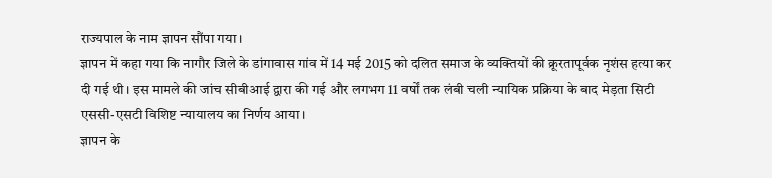राज्यपाल के नाम ज्ञापन सौंपा गया।
ज्ञापन में कहा गया कि नागौर जिले के डांगावास गांव में 14 मई 2015 को दलित समाज के व्यक्तियों की क्रूरतापूर्वक नृशंस हत्या कर दी गई थी। इस मामले की जांच सीबीआई द्वारा की गई और लगभग 11 वर्षों तक लंबी चली न्यायिक प्रक्रिया के बाद मेड़ता सिटी एससी-एसटी विशिष्ट न्यायालय का निर्णय आया।
ज्ञापन के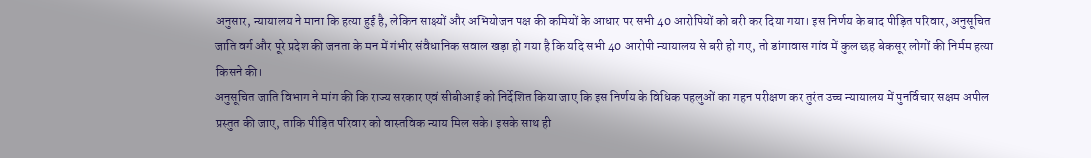अनुसार, न्यायालय ने माना कि हत्या हुई है, लेकिन साक्ष्यों और अभियोजन पक्ष की कमियों के आधार पर सभी 40 आरोपियों को बरी कर दिया गया। इस निर्णय के बाद पीड़ित परिवार, अनुसूचित जाति वर्ग और पूरे प्रदेश की जनता के मन में गंभीर संवैधानिक सवाल खड़ा हो गया है कि यदि सभी 40 आरोपी न्यायालय से बरी हो गए, तो डांगावास गांव में कुल छह बेकसूर लोगों की निर्मम हत्या किसने की।
अनुसूचित जाति विभाग ने मांग की कि राज्य सरकार एवं सीबीआई को निर्देशित किया जाए कि इस निर्णय के विधिक पहलुओं का गहन परीक्षण कर तुरंत उच्च न्यायालय में पुनर्विचार सक्षम अपील प्रस्तुत की जाए, ताकि पीड़ित परिवार को वास्तविक न्याय मिल सके। इसके साथ ही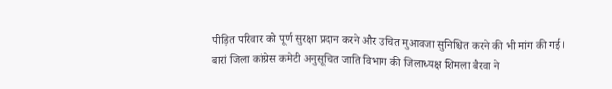पीड़ित परिवार को पूर्ण सुरक्षा प्रदान करने और उचित मुआवजा सुनिश्चित करने की भी मांग की गई।
बारां जिला कांग्रेस कमेटी अनुसूचित जाति विभाग की जिलाध्यक्ष शिमला बैरवा ने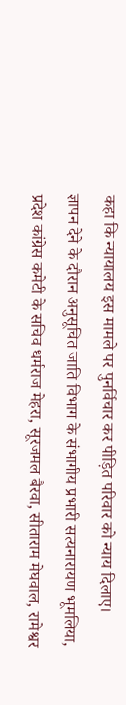कहा कि न्यायालय इस मामले पर पुनर्विचार कर पीड़ित परिवार को न्याय दिलाए।
ज्ञापन देने के दौरान अनुसूचित जाति विभाग के संभागीय प्रभारी सत्यनारायण भूमलिया, प्रदेश कांग्रेस कमेटी के सचिव धर्मराज मेहरा, सूरजमल बैरवा, सीताराम मेघवाल, रामेश्वर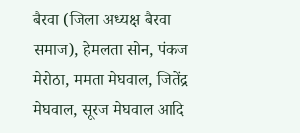बैरवा (जिला अध्यक्ष बैरवा समाज), हेमलता सोन, पंकज मेरोठा, ममता मेघवाल, जितेंद्र मेघवाल, सूरज मेघवाल आदि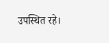उपस्थित रहे।